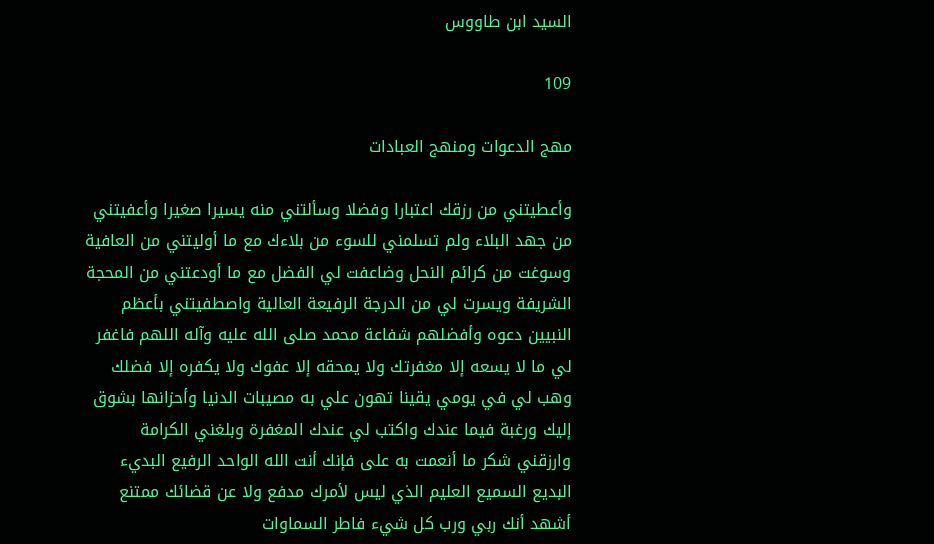السيد ابن طاووس

109

مهج الدعوات ومنهج العبادات

وأعطيتني من رزقك اعتبارا وفضلا وسألتني منه يسيرا صغيرا وأعفيتني من جهد البلاء ولم تسلمني للسوء من بلاءك مع ما أوليتني من العافية وسوغت من كرائم النحل وضاعفت لي الفضل مع ما أودعتني من المحجة الشريفة ويسرت لي من الدرجة الرفيعة العالية واصطفيتني بأعظم النبيين دعوه وأفضلهم شفاعة محمد صلى الله عليه وآله اللهم فاغفر لي ما لا يسعه إلا مغفرتك ولا يمحقه إلا عفوك ولا يكفره إلا فضلك وهب لي في يومي يقينا تهون علي به مصيبات الدنيا وأحزانها بشوق إليك ورغبة فيما عندك واكتب لي عندك المغفرة وبلغني الكرامة وارزقني شكر ما أنعمت به على فإنك أنت الله الواحد الرفيع البديء البديع السميع العليم الذي ليس لأمرك مدفع ولا عن قضائك ممتنع أشهد أنك ربي ورب كل شيء فاطر السماوات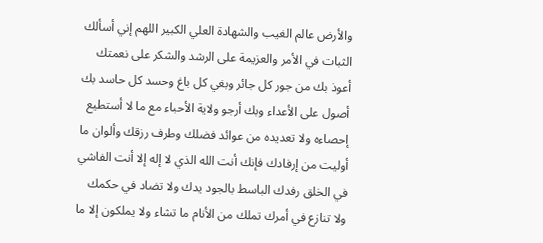والأرض عالم الغيب والشهادة العلي الكبير اللهم إني أسألك الثبات في الأمر والعزيمة على الرشد والشكر على نعمتك أعوذ بك من جور كل جائر وبغي كل باغ وحسد كل حاسد بك أصول على الأعداء وبك أرجو ولاية الأحباء مع ما لا أستطيع إحصاءه ولا تعديده من عوائد فضلك وطرف رزقك وألوان ما أوليت من إرفادك فإنك أنت الله الذي لا إله إلا أنت الفاشي في الخلق رفدك الباسط بالجود يدك ولا تضاد في حكمك ولا تنازع في أمرك تملك من الأنام ما تشاء ولا يملكون إلا ما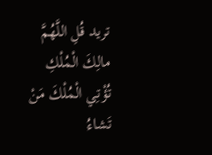تريد قُلِ اللَّهُمَّ مالِكَ الْمُلْكِ تُؤْتِي الْمُلْكَ مَنْ تَشاءُ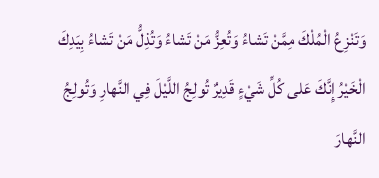وَتَنْزِعُ الْمُلْكَ مِمَّنْ تَشاءُ وَتُعِزُّ مَنْ تَشاءُ وَتُذِلُّ مَنْ تَشاءُ بِيَدِكَ الْخَيْرُ إِنَّكَ عَلى كُلِّ شَيْءٍ قَدِيرٌ تُولِجُ اللَّيْلَ فِي النَّهارِ وَتُولِجُ النَّهارَ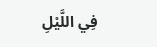فِي اللَّيْلِ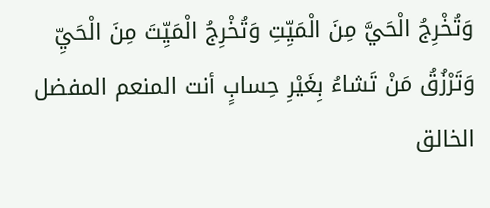وَتُخْرِجُ الْحَيَّ مِنَ الْمَيِّتِ وَتُخْرِجُ الْمَيِّتَ مِنَ الْحَيِّ وَتَرْزُقُ مَنْ تَشاءُ بِغَيْرِ حِسابٍ أنت المنعم المفضل الخالق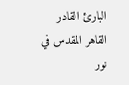البارئ القادر القاهر المقدس في نور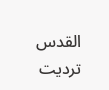القدس ترديت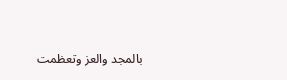بالمجد والعز وتعظمت